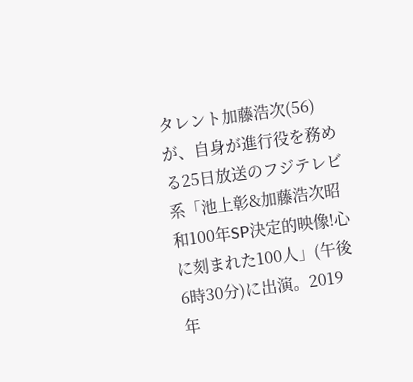タレント加藤浩次(56)が、自身が進行役を務める25日放送のフジテレビ系「池上彰&加藤浩次昭和100年SP決定的映像!心に刻まれた100人」(午後6時30分)に出演。2019年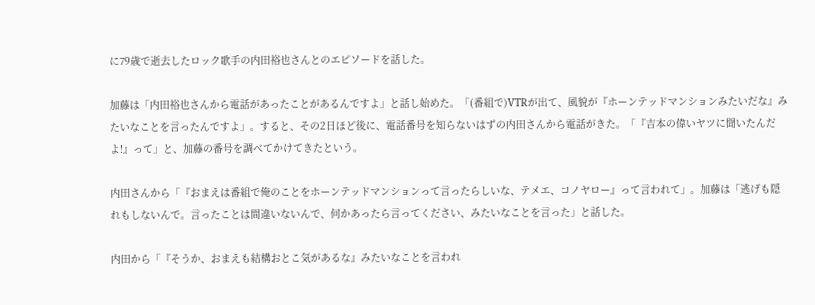に79歳で逝去したロック歌手の内田裕也さんとのエピソードを話した。

加藤は「内田裕也さんから電話があったことがあるんですよ」と話し始めた。「(番組で)VTRが出て、風貌が『ホーンテッドマンションみたいだな』みたいなことを言ったんですよ」。すると、その2日ほど後に、電話番号を知らないはずの内田さんから電話がきた。「『吉本の偉いヤツに聞いたんだよ!』って」と、加藤の番号を調べてかけてきたという。

内田さんから「『おまえは番組で俺のことをホーンテッドマンションって言ったらしいな、テメエ、コノヤロー』って言われて」。加藤は「逃げも隠れもしないんで。言ったことは間違いないんで、何かあったら言ってください、みたいなことを言った」と話した。

内田から「『そうか、おまえも結構おとこ気があるな』みたいなことを言われ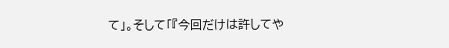て」。そして「『今回だけは許してや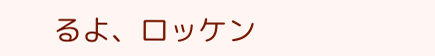るよ、ロッケン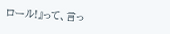ロール!』って、言っ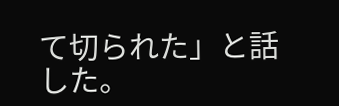て切られた」と話した。